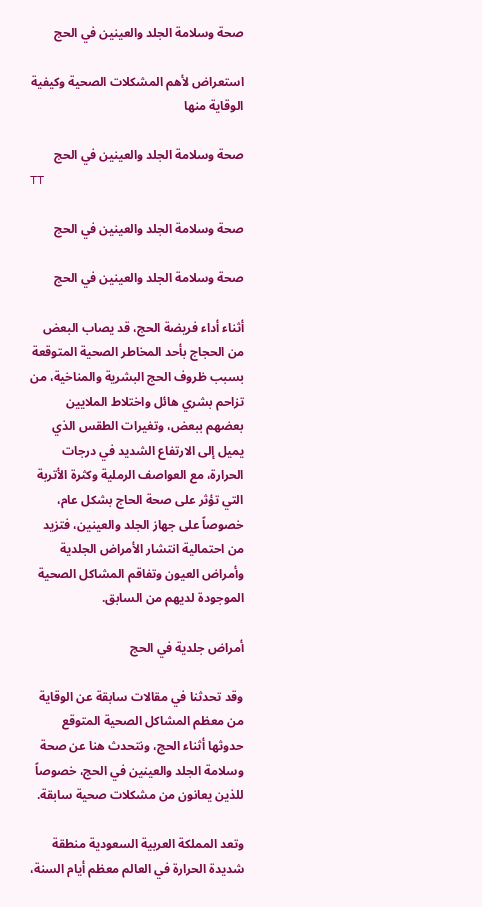صحة وسلامة الجلد والعينين في الحج

استعراض لأهم المشكلات الصحية وكيفية الوقاية منها

صحة وسلامة الجلد والعينين في الحج
TT

صحة وسلامة الجلد والعينين في الحج

صحة وسلامة الجلد والعينين في الحج

أثناء أداء فريضة الحج، قد يصاب البعض من الحجاج بأحد المخاطر الصحية المتوقعة بسبب ظروف الحج البشرية والمناخية، من تزاحم بشري هائل واختلاط الملايين بعضهم ببعض، وتغيرات الطقس الذي يميل إلى الارتفاع الشديد في درجات الحرارة، مع العواصف الرملية وكثرة الأتربة التي تؤثر على صحة الحاج بشكل عام، خصوصاً على جهاز الجلد والعينين، فتزيد من احتمالية انتشار الأمراض الجلدية وأمراض العيون وتفاقم المشاكل الصحية الموجودة لديهم من السابق.

أمراض جلدية في الحج

وقد تحدثنا في مقالات سابقة عن الوقاية من معظم المشاكل الصحية المتوقع حدوثها أثناء الحج، ونتحدث هنا عن صحة وسلامة الجلد والعينين في الحج، خصوصاً للذين يعانون من مشكلات صحية سابقة.

وتعد المملكة العربية السعودية منطقة شديدة الحرارة في العالم معظم أيام السنة،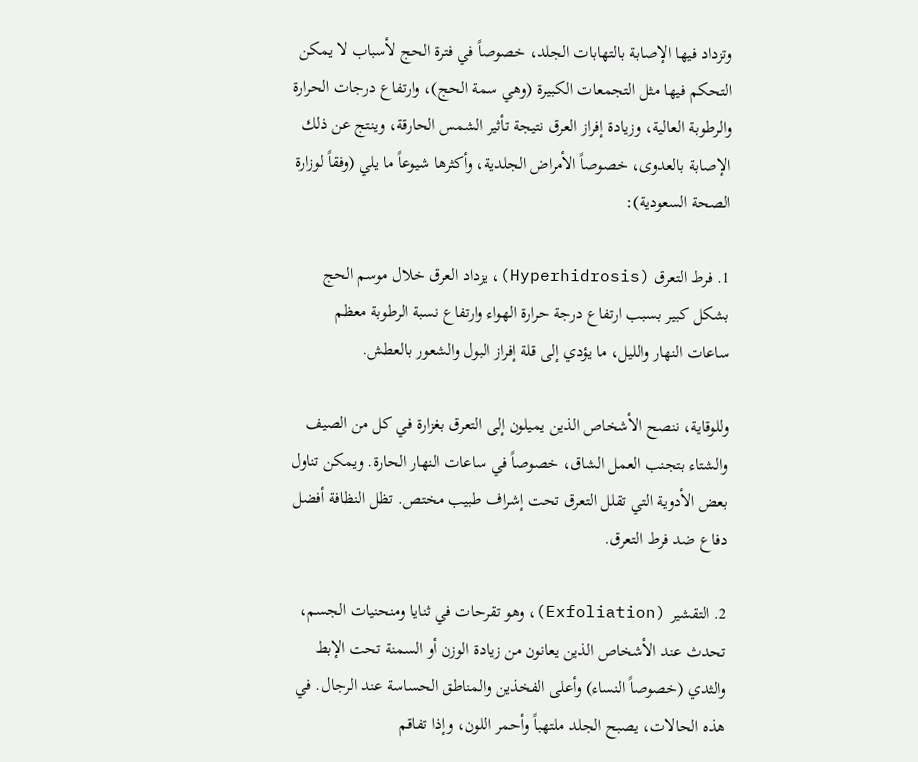وتزداد فيها الإصابة بالتهابات الجلد، خصوصاً في فترة الحج لأسباب لا يمكن التحكم فيها مثل التجمعات الكبيرة (وهي سمة الحج)، وارتفاع درجات الحرارة والرطوبة العالية، وزيادة إفراز العرق نتيجة تأثير الشمس الحارقة، وينتج عن ذلك الإصابة بالعدوى، خصوصاً الأمراض الجلدية، وأكثرها شيوعاً ما يلي (وفقاً لوزارة الصحة السعودية):

1. فرط التعرق (Hyperhidrosis)، يزداد العرق خلال موسم الحج بشكل كبير بسبب ارتفاع درجة حرارة الهواء وارتفاع نسبة الرطوبة معظم ساعات النهار والليل، ما يؤدي إلى قلة إفراز البول والشعور بالعطش.

وللوقاية، ننصح الأشخاص الذين يميلون إلى التعرق بغزارة في كل من الصيف والشتاء بتجنب العمل الشاق، خصوصاً في ساعات النهار الحارة. ويمكن تناول بعض الأدوية التي تقلل التعرق تحت إشراف طبيب مختص. تظل النظافة أفضل دفاع ضد فرط التعرق.

2. التقشير (Exfoliation)، وهو تقرحات في ثنايا ومنحنيات الجسم، تحدث عند الأشخاص الذين يعانون من زيادة الوزن أو السمنة تحت الإبط والثدي (خصوصاً النساء) وأعلى الفخذين والمناطق الحساسة عند الرجال. في هذه الحالات، يصبح الجلد ملتهباً وأحمر اللون، وإذا تفاقم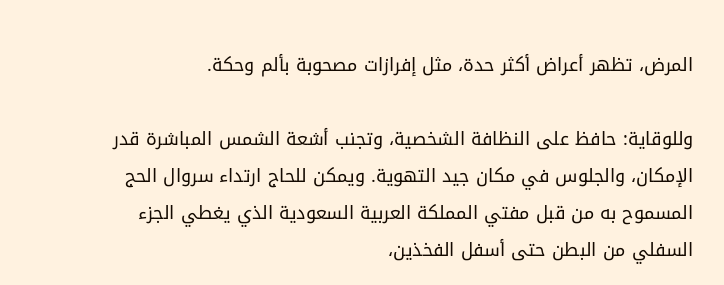المرض، تظهر أعراض أكثر حدة، مثل إفرازات مصحوبة بألم وحكة.

وللوقاية: حافظ على النظافة الشخصية، وتجنب أشعة الشمس المباشرة قدر الإمكان، والجلوس في مكان جيد التهوية. ويمكن للحاج ارتداء سروال الحج المسموح به من قبل مفتي المملكة العربية السعودية الذي يغطي الجزء السفلي من البطن حتى أسفل الفخذين،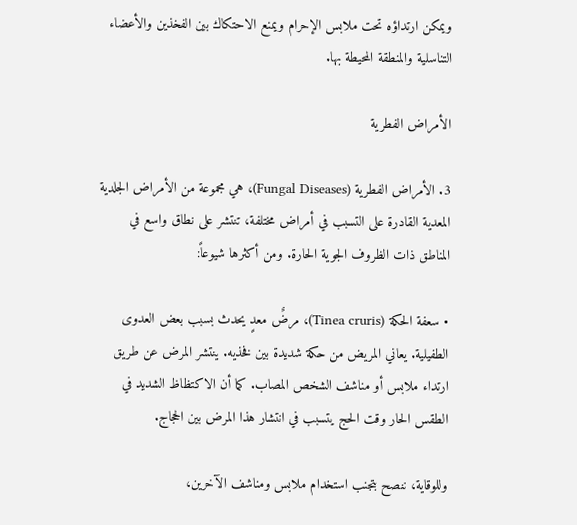ويمكن ارتداؤه تحت ملابس الإحرام ويمنع الاحتكاك بين الفخذين والأعضاء التناسلية والمنطقة المحيطة بها.

الأمراض الفطرية

3. الأمراض الفطرية (Fungal Diseases)، هي مجموعة من الأمراض الجلدية المعدية القادرة على التسبب في أمراض مختلفة، تنتشر على نطاق واسع في المناطق ذات الظروف الجوية الحارة. ومن أكثرها شيوعاً:

• سعفة الحكة (Tinea cruris)، مرضٌ معدٍ يحدث بسبب بعض العدوى الطفيلية. يعاني المريض من حكة شديدة بين فخذيه. ينتشر المرض عن طريق ارتداء ملابس أو مناشف الشخص المصاب. كما أن الاكتظاظ الشديد في الطقس الحار وقت الحج يتسبب في انتشار هذا المرض بين الحجاج.

وللوقاية، ننصح بتجنب استخدام ملابس ومناشف الآخرين،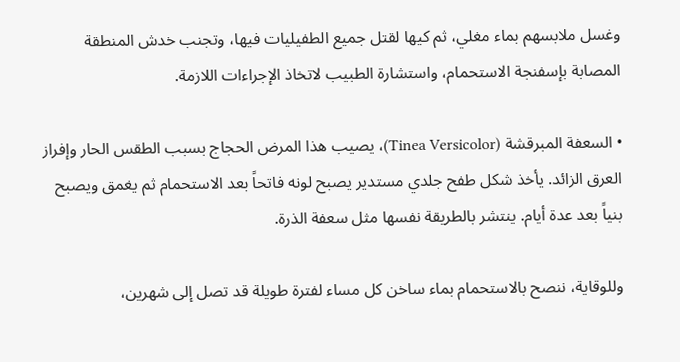وغسل ملابسهم بماء مغلي، ثم كيها لقتل جميع الطفيليات فيها، وتجنب خدش المنطقة المصابة بإسفنجة الاستحمام، واستشارة الطبيب لاتخاذ الإجراءات اللازمة.

• السعفة المبرقشة (Tinea Versicolor)، يصيب هذا المرض الحجاج بسبب الطقس الحار وإفراز العرق الزائد. يأخذ شكل طفح جلدي مستدير يصبح لونه فاتحاً بعد الاستحمام ثم يغمق ويصبح بنياً بعد عدة أيام. ينتشر بالطريقة نفسها مثل سعفة الذرة.

وللوقاية، ننصح بالاستحمام بماء ساخن كل مساء لفترة طويلة قد تصل إلى شهرين،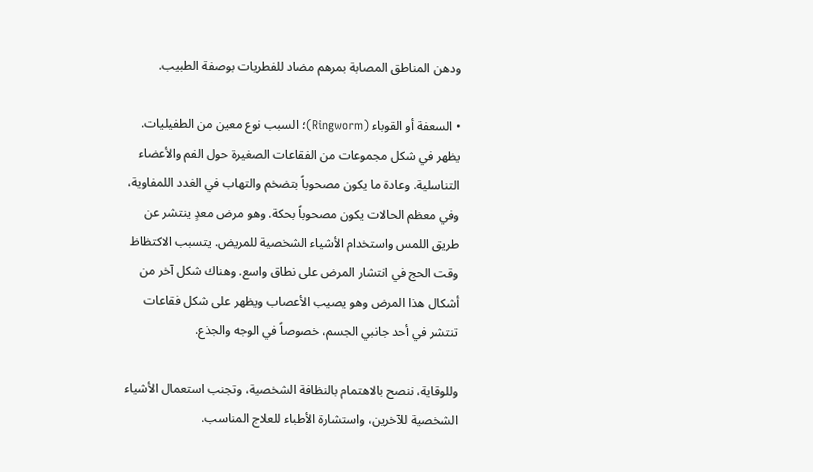ودهن المناطق المصابة بمرهم مضاد للفطريات بوصفة الطبيب.

• السعفة أو القوباء (Ringworm)؛ السبب نوع معين من الطفيليات. يظهر في شكل مجموعات من الفقاعات الصغيرة حول الفم والأعضاء التناسلية. وعادة ما يكون مصحوباً بتضخم والتهاب في الغدد اللمفاوية، وفي معظم الحالات يكون مصحوباً بحكة. وهو مرض معدٍ ينتشر عن طريق اللمس واستخدام الأشياء الشخصية للمريض. يتسبب الاكتظاظ وقت الحج في انتشار المرض على نطاق واسع. وهناك شكل آخر من أشكال هذا المرض وهو يصيب الأعصاب ويظهر على شكل فقاعات تنتشر في أحد جانبي الجسم، خصوصاً في الوجه والجذع.

وللوقاية، ننصح بالاهتمام بالنظافة الشخصية، وتجنب استعمال الأشياء الشخصية للآخرين، واستشارة الأطباء للعلاج المناسب.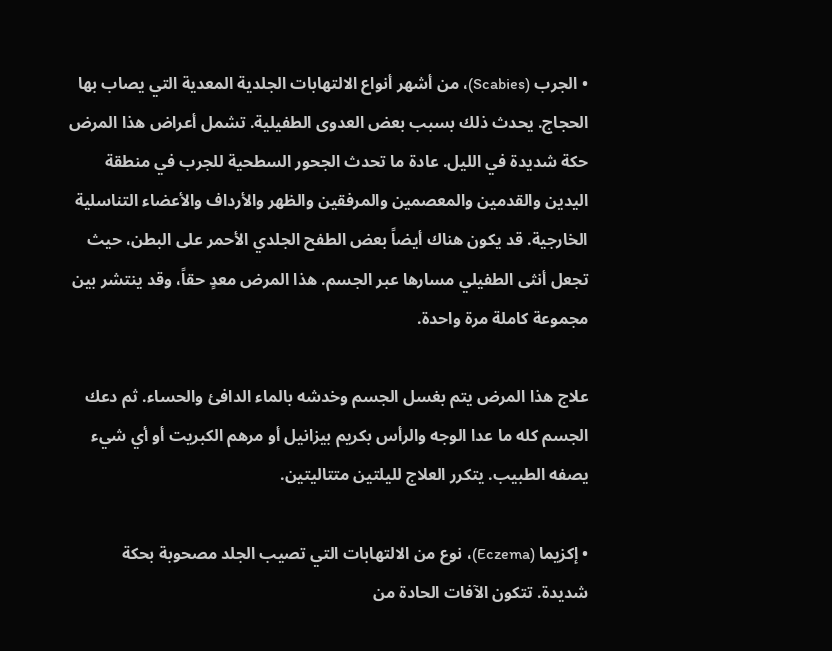• الجرب (Scabies)، من أشهر أنواع الالتهابات الجلدية المعدية التي يصاب بها الحجاج. يحدث ذلك بسبب بعض العدوى الطفيلية. تشمل أعراض هذا المرض حكة شديدة في الليل. عادة ما تحدث الجحور السطحية للجرب في منطقة اليدين والقدمين والمعصمين والمرفقين والظهر والأرداف والأعضاء التناسلية الخارجية. قد يكون هناك أيضاً بعض الطفح الجلدي الأحمر على البطن، حيث تجعل أنثى الطفيلي مسارها عبر الجسم. هذا المرض معدٍ حقاً، وقد ينتشر بين مجموعة كاملة مرة واحدة.

علاج هذا المرض يتم بغسل الجسم وخدشه بالماء الدافئ والحساء. ثم دعك الجسم كله ما عدا الوجه والرأس بكريم بيزانيل أو مرهم الكبريت أو أي شيء يصفه الطبيب. يتكرر العلاج لليلتين متتاليتين.

• إكزيما (Eczema)، نوع من الالتهابات التي تصيب الجلد مصحوبة بحكة شديدة. تتكون الآفات الحادة من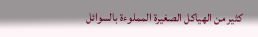كثير من الهياكل الصغيرة المملوءة بالسوائل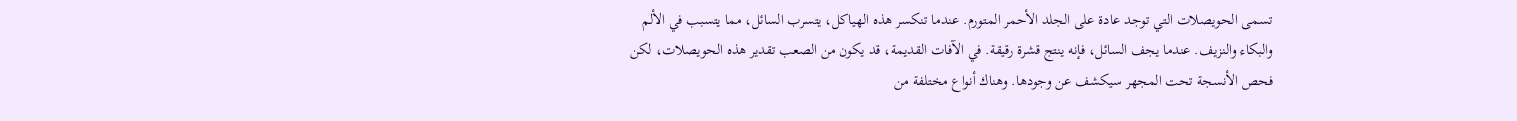تسمى الحويصلات التي توجد عادة على الجلد الأحمر المتورم. عندما تنكسر هذه الهياكل، يتسرب السائل، مما يتسبب في الألم والبكاء والنزيف. عندما يجف السائل، فإنه ينتج قشرة رقيقة. في الآفات القديمة، قد يكون من الصعب تقدير هذه الحويصلات، لكن فحص الأنسجة تحت المجهر سيكشف عن وجودها. وهناك أنواع مختلفة من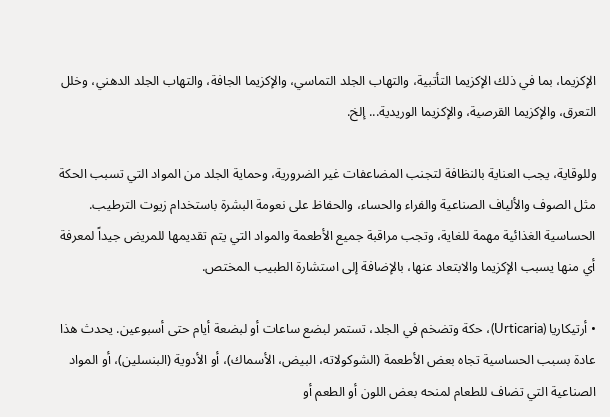الإكزيما، بما في ذلك الإكزيما التأتبية، والتهاب الجلد التماسي، والإكزيما الجافة، والتهاب الجلد الدهني، وخلل التعرق، والإكزيما القرصية، والإكزيما الوريدية... إلخ.

وللوقاية، يجب العناية بالنظافة لتجنب المضاعفات غير الضرورية، وحماية الجلد من المواد التي تسبب الحكة مثل الصوف والألياف الصناعية والفراء والحساء، والحفاظ على نعومة البشرة باستخدام زيوت الترطيب. الحساسية الغذائية مهمة للغاية، وتجب مراقبة جميع الأطعمة والمواد التي يتم تقديمها للمريض جيداً لمعرفة أي منها يسبب الإكزيما والابتعاد عنها، بالإضافة إلى استشارة الطبيب المختص.

• أرتيكاريا (Urticaria)، حكة وتضخم في الجلد، تستمر لبضع ساعات أو لبضعة أيام حتى أسبوعين. يحدث هذا عادة بسبب الحساسية تجاه بعض الأطعمة (الشوكولاته، البيض، الأسماك)، أو الأدوية (البنسلين)، أو المواد الصناعية التي تضاف للطعام لمنحه بعض اللون أو الطعم أو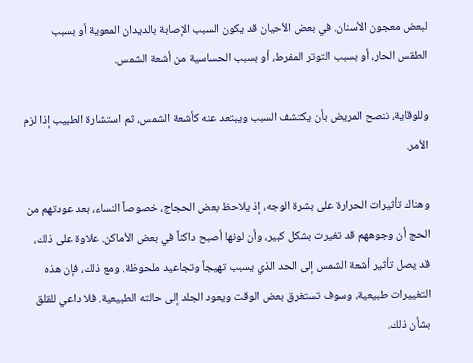لبعض معجون الأسنان. في بعض الأحيان قد يكون السبب الإصابة بالديدان المعوية أو بسبب الطقس الحار، أو بسبب التوتر المفرط، أو بسبب الحساسية من أشعة الشمس.

وللوقاية، ننصح المريض بأن يكتشف السبب ويبتعد عنه كأشعة الشمس، ثم استشارة الطبيب إذا لزم الأمر.

وهناك تأثيرات الحرارة على بشرة الوجه، إذ يلاحظ بعض الحجاج، خصوصاً النساء، بعد عودتهم من الحج أن وجوههم قد تغيرت بشكل كبير، وأن لونها أصبح داكناً في بعض الأماكن. علاوة على ذلك، قد يصل تأثير أشعة الشمس إلى الحد الذي يسبب تهيجاً وتجاعيد ملحوظة. ومع ذلك، فإن هذه التغييرات طبيعية، وسوف تستغرق بعض الوقت ويعود الجلد إلى حالته الطبيعية. فلا داعي للقلق بشأن ذلك.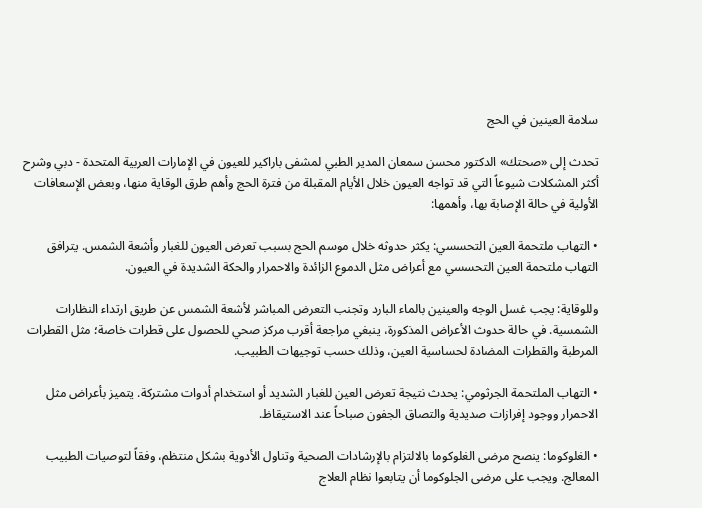سلامة العينين في الحج

تحدث إلى «صحتك» الدكتور محسن سمعان المدير الطبي لمشفى باراكير للعيون في الإمارات العربية المتحدة - دبي وشرح أكثر المشكلات شيوعاً التي قد تواجه العيون خلال الأيام المقبلة من فترة الحج وأهم طرق الوقاية منها، وبعض الإسعافات الأولية في حالة الإصابة بها، وأهمها:

• التهاب ملتحمة العين التحسسي: يكثر حدوثه خلال موسم الحج بسبب تعرض العيون للغبار وأشعة الشمس. يترافق التهاب ملتحمة العين التحسسي مع أعراض مثل الدموع الزائدة والاحمرار والحكة الشديدة في العيون.

وللوقاية: يجب غسل الوجه والعينين بالماء البارد وتجنب التعرض المباشر لأشعة الشمس عن طريق ارتداء النظارات الشمسية. في حالة حدوث الأعراض المذكورة، ينبغي مراجعة أقرب مركز صحي للحصول على قطرات خاصة؛ مثل القطرات المرطبة والقطرات المضادة لحساسية العين، وذلك حسب توجيهات الطبيب.

• التهاب الملتحمة الجرثومي: يحدث نتيجة تعرض العين للغبار الشديد أو استخدام أدوات مشتركة. يتميز بأعراض مثل الاحمرار ووجود إفرازات صديدية والتصاق الجفون صباحاً عند الاستيقاظ.

• الغلوكوما: ينصح مرضى الغلوكوما بالالتزام بالإرشادات الصحية وتناول الأدوية بشكل منتظم، وفقاً لتوصيات الطبيب المعالج. ويجب على مرضى الجلوكوما أن يتابعوا نظام العلاج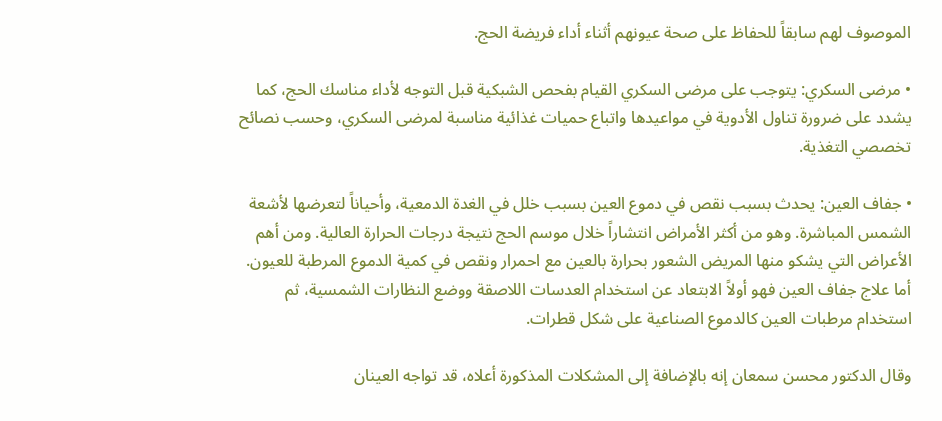الموصوف لهم سابقاً للحفاظ على صحة عيونهم أثناء أداء فريضة الحج.

• مرضى السكري: يتوجب على مرضى السكري القيام بفحص الشبكية قبل التوجه لأداء مناسك الحج، كما يشدد على ضرورة تناول الأدوية في مواعيدها واتباع حميات غذائية مناسبة لمرضى السكري، وحسب نصائح تخصصي التغذية.

• جفاف العين: يحدث بسبب نقص في دموع العين بسبب خلل في الغدة الدمعية، وأحياناً لتعرضها لأشعة الشمس المباشرة. وهو من أكثر الأمراض انتشاراً خلال موسم الحج نتيجة درجات الحرارة العالية. ومن أهم الأعراض التي يشكو منها المريض الشعور بحرارة بالعين مع احمرار ونقص في كمية الدموع المرطبة للعيون. أما علاج جفاف العين فهو أولاً الابتعاد عن استخدام العدسات اللاصقة ووضع النظارات الشمسية، ثم استخدام مرطبات العين كالدموع الصناعية على شكل قطرات.

وقال الدكتور محسن سمعان إنه بالإضافة إلى المشكلات المذكورة أعلاه، قد تواجه العينان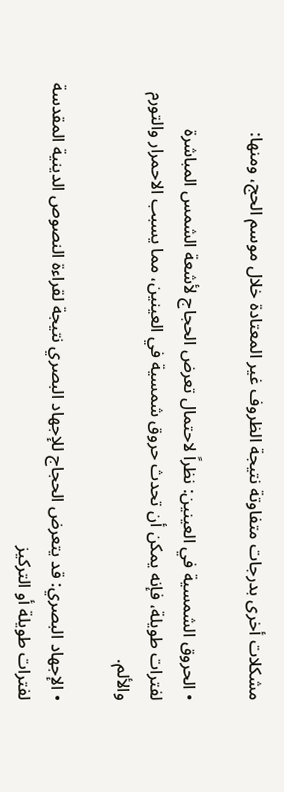مشكلات أخرى بدرجات متفاوتة نتيجة الظروف غير المعتادة خلال موسم الحج، ومنها:

• الحروق الشمسية في العينين: نظراً لاحتمال تعرض الحجاج لأشعة الشمس المباشرة لفترات طويلة، فإنه يمكن أن تحدث حروق شمسية في العينين، مما يسبب الاحمرار والتورم والألم.

• الإجهاد البصري: قد يتعرض الحجاج للإجهاد البصري نتيجة لقراءة النصوص الدينية المقدسة لفترات طويلة أو التركيز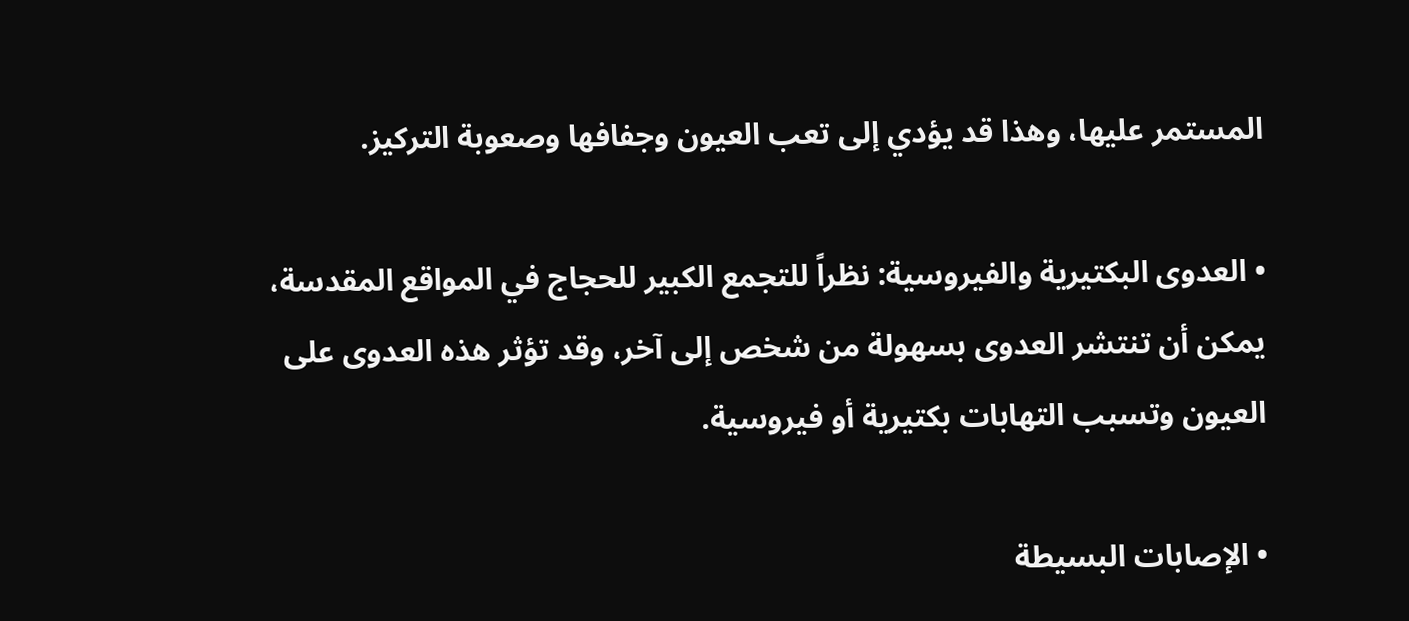المستمر عليها، وهذا قد يؤدي إلى تعب العيون وجفافها وصعوبة التركيز.

• العدوى البكتيرية والفيروسية: نظراً للتجمع الكبير للحجاج في المواقع المقدسة، يمكن أن تنتشر العدوى بسهولة من شخص إلى آخر، وقد تؤثر هذه العدوى على العيون وتسبب التهابات بكتيرية أو فيروسية.

• الإصابات البسيطة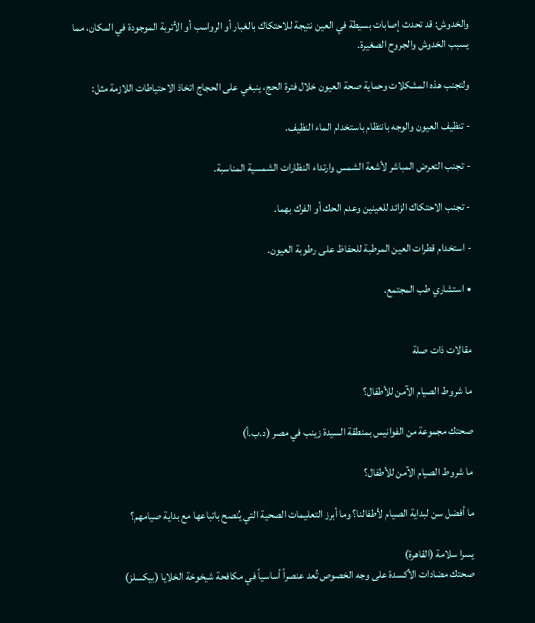والخدوش: قد تحدث إصابات بسيطة في العين نتيجة للاحتكاك بالغبار أو الرواسب أو الأتربة الموجودة في المكان، مما يسبب الخدوش والجروح الصغيرة.

ولتجنب هذه المشكلات وحماية صحة العيون خلال فترة الحج، ينبغي على الحجاج اتخاذ الاحتياطات اللازمة مثل:

- تنظيف العيون والوجه بانتظام باستخدام الماء النظيف.

- تجنب التعرض المباشر لأشعة الشمس وارتداء النظارات الشمسية المناسبة.

- تجنب الاحتكاك الزائد للعينين وعدم الحك أو الفرك بهما.

- استخدام قطرات العين المرطبة للحفاظ على رطوبة العيون.

• استشاري طب المجتمع.


مقالات ذات صلة

ما شروط الصيام الآمن للأطفال؟

صحتك مجموعة من الفوانيس بمنطقة السيدة زينب في مصر (د.ب.أ)

ما شروط الصيام الآمن للأطفال؟

ما أفضل سن لبداية الصيام لأطفالنا؟ وما أبرز التعليمات الصحية التي يُنصح باتباعها مع بداية صيامهم؟

يسرا سلامة (القاهرة)
صحتك مضادات الأكسدة على وجه الخصوص تُعد عنصراً أساسياً في مكافحة شيخوخة الخلايا (بيكسلز)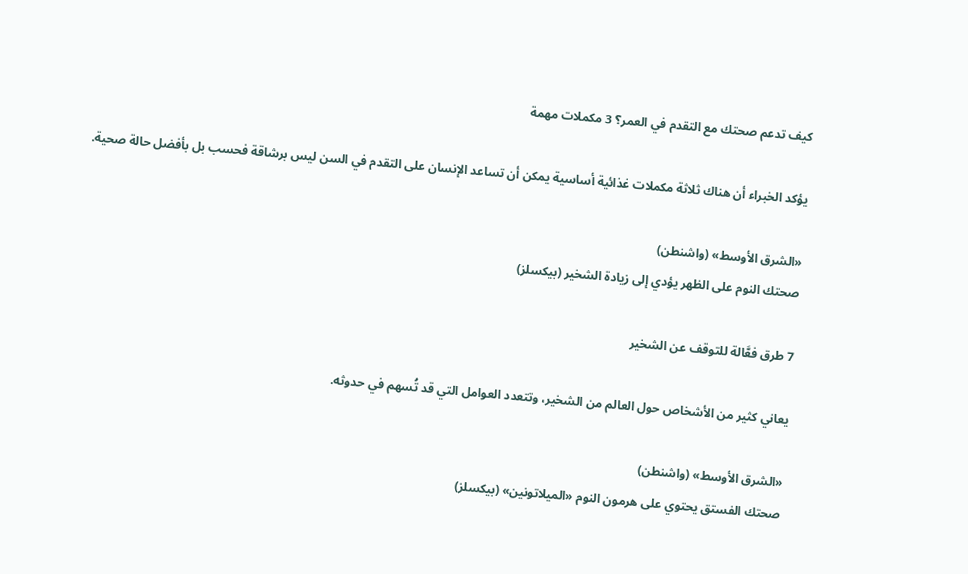كيف تدعم صحتك مع التقدم في العمر؟ 3 مكملات مهمة

يؤكد الخبراء أن هناك ثلاثة مكملات غذائية أساسية يمكن أن تساعد الإنسان على التقدم في السن ليس برشاقة فحسب بل بأفضل حالة صحية.

«الشرق الأوسط» (واشنطن)
صحتك النوم على الظهر يؤدي إلى زيادة الشخير (بيكسلز)

7 طرق فعَّالة للتوقف عن الشخير

يعاني كثير من الأشخاص حول العالم من الشخير، وتتعدد العوامل التي قد تُسهم في حدوثه.

«الشرق الأوسط» (واشنطن)
صحتك الفستق يحتوي على هرمون النوم «الميلاتونين» (بيكسلز)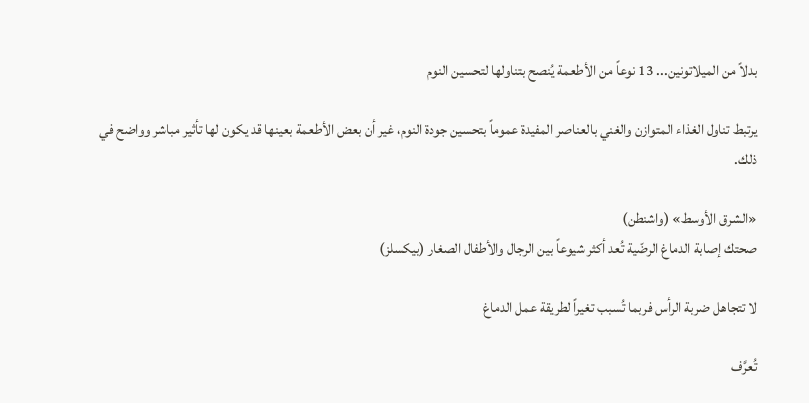بدلاً من الميلاتونين... 13 نوعاً من الأطعمة يُنصح بتناولها لتحسين النوم

يرتبط تناول الغذاء المتوازن والغني بالعناصر المفيدة عموماً بتحسين جودة النوم، غير أن بعض الأطعمة بعينها قد يكون لها تأثير مباشر وواضح في ذلك.

«الشرق الأوسط» (واشنطن)
صحتك إصابة الدماغ الرضّية تُعد أكثر شيوعاً بين الرجال والأطفال الصغار (بيكسلز)

لا تتجاهل ضربة الرأس فربما تُسبب تغيراً لطريقة عمل الدماغ

تُعرَّف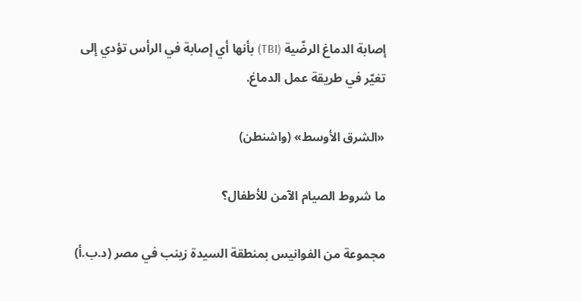إصابة الدماغ الرضّية (TBI) بأنها أي إصابة في الرأس تؤدي إلى تغيّر في طريقة عمل الدماغ.

«الشرق الأوسط» (واشنطن)

ما شروط الصيام الآمن للأطفال؟

مجموعة من الفوانيس بمنطقة السيدة زينب في مصر (د.ب.أ)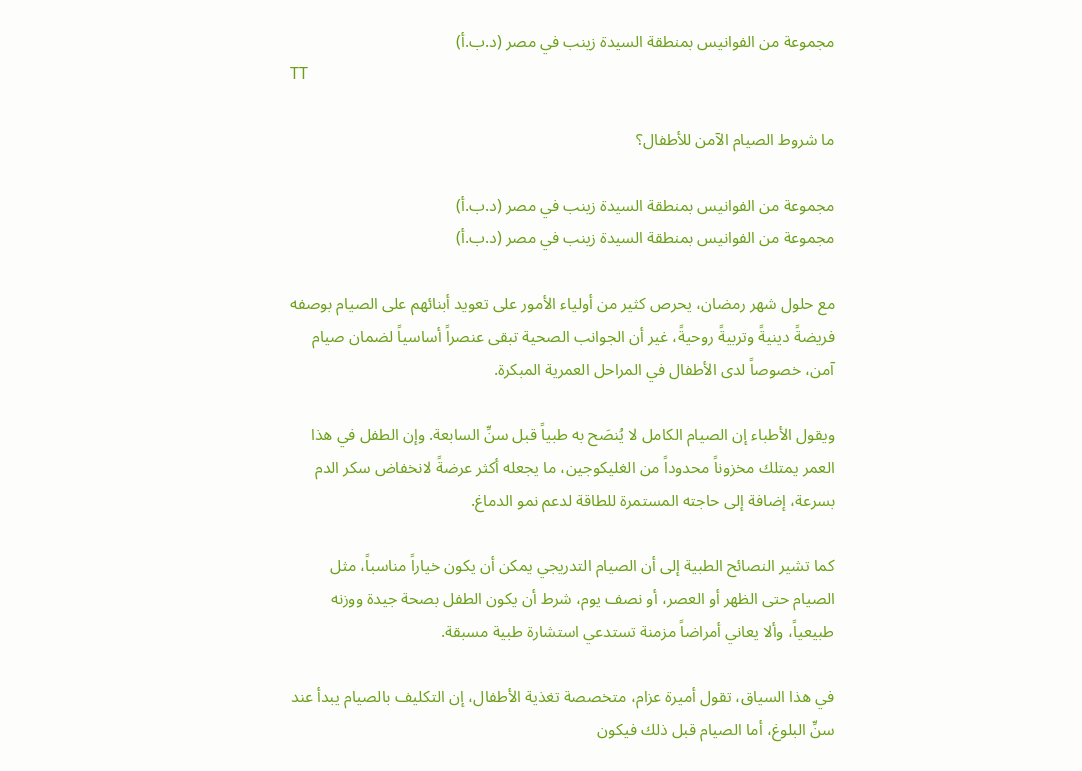مجموعة من الفوانيس بمنطقة السيدة زينب في مصر (د.ب.أ)
TT

ما شروط الصيام الآمن للأطفال؟

مجموعة من الفوانيس بمنطقة السيدة زينب في مصر (د.ب.أ)
مجموعة من الفوانيس بمنطقة السيدة زينب في مصر (د.ب.أ)

مع حلول شهر رمضان، يحرص كثير من أولياء الأمور على تعويد أبنائهم على الصيام بوصفه فريضةً دينيةً وتربيةً روحيةً، غير أن الجوانب الصحية تبقى عنصراً أساسياً لضمان صيام آمن، خصوصاً لدى الأطفال في المراحل العمرية المبكرة.

ويقول الأطباء إن الصيام الكامل لا يُنصَح به طبياً قبل سنِّ السابعة. وإن الطفل في هذا العمر يمتلك مخزوناً محدوداً من الغليكوجين، ما يجعله أكثر عرضةً لانخفاض سكر الدم بسرعة، إضافة إلى حاجته المستمرة للطاقة لدعم نمو الدماغ.

كما تشير النصائح الطبية إلى أن الصيام التدريجي يمكن أن يكون خياراً مناسباً، مثل الصيام حتى الظهر أو العصر، أو نصف يوم، شرط أن يكون الطفل بصحة جيدة ووزنه طبيعياً، وألا يعاني أمراضاً مزمنة تستدعي استشارة طبية مسبقة.

في هذا السياق، تقول أميرة عزام، متخصصة تغذية الأطفال، إن التكليف بالصيام يبدأ عند سنِّ البلوغ، أما الصيام قبل ذلك فيكون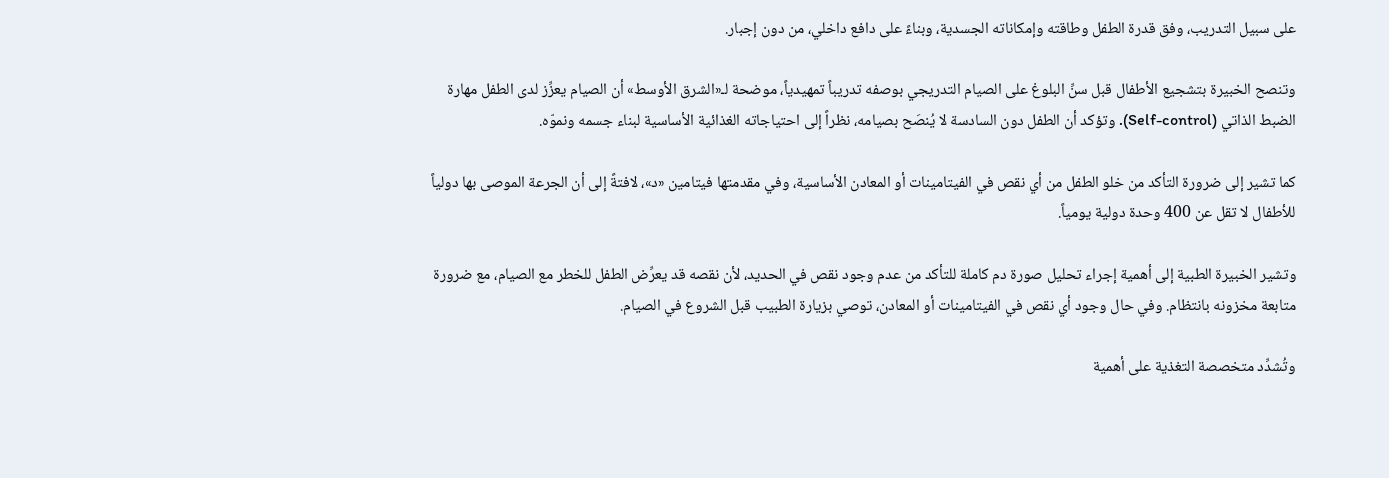على سبيل التدريب، وفق قدرة الطفل وطاقته وإمكاناته الجسدية، وبناءً على دافع داخلي، من دون إجبار.

وتنصح الخبيرة بتشجيع الأطفال قبل سنِّ البلوغ على الصيام التدريجي بوصفه تدريباً تمهيدياً، موضحة لـ«الشرق الأوسط» أن الصيام يعزِّز لدى الطفل مهارة الضبط الذاتي (Self-control). وتؤكد أن الطفل دون السادسة لا يُنصَح بصيامه، نظراً إلى احتياجاته الغذائية الأساسية لبناء جسمه ونموّه.

كما تشير إلى ضرورة التأكد من خلو الطفل من أي نقص في الفيتامينات أو المعادن الأساسية، وفي مقدمتها فيتامين «د»، لافتةً إلى أن الجرعة الموصى بها دولياً للأطفال لا تقل عن 400 وحدة دولية يومياً.

وتشير الخبيرة الطبية إلى أهمية إجراء تحليل صورة دم كاملة للتأكد من عدم وجود نقص في الحديد، لأن نقصه قد يعرِّض الطفل للخطر مع الصيام، مع ضرورة متابعة مخزونه بانتظام. وفي حال وجود أي نقص في الفيتامينات أو المعادن، توصي بزيارة الطبيب قبل الشروع في الصيام.

وتُشدِّد متخصصة التغذية على أهمية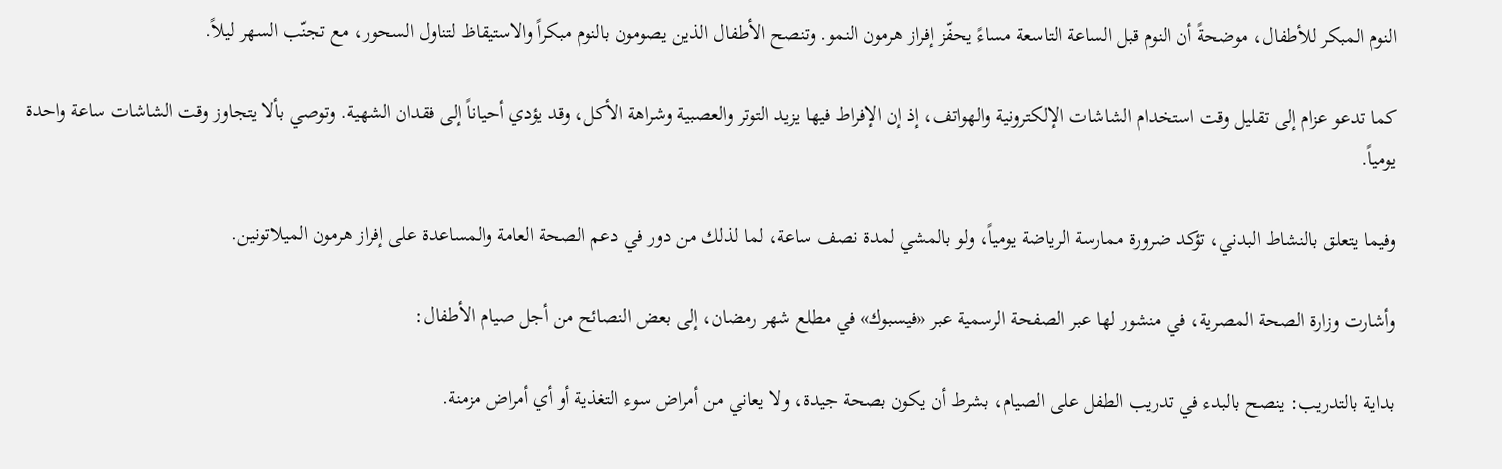النوم المبكر للأطفال، موضحةً أن النوم قبل الساعة التاسعة مساءً يحفّز إفراز هرمون النمو. وتنصح الأطفال الذين يصومون بالنوم مبكراً والاستيقاظ لتناول السحور، مع تجنّب السهر ليلاً.

كما تدعو عزام إلى تقليل وقت استخدام الشاشات الإلكترونية والهواتف، إذ إن الإفراط فيها يزيد التوتر والعصبية وشراهة الأكل، وقد يؤدي أحياناً إلى فقدان الشهية. وتوصي بألا يتجاوز وقت الشاشات ساعة واحدة يومياً.

وفيما يتعلق بالنشاط البدني، تؤكد ضرورة ممارسة الرياضة يومياً، ولو بالمشي لمدة نصف ساعة، لما لذلك من دور في دعم الصحة العامة والمساعدة على إفراز هرمون الميلاتونين.

وأشارت وزارة الصحة المصرية، في منشور لها عبر الصفحة الرسمية عبر «فيسبوك» في مطلع شهر رمضان، إلى بعض النصائح من أجل صيام الأطفال:

بداية بالتدريب: ينصح بالبدء في تدريب الطفل على الصيام، بشرط أن يكون بصحة جيدة، ولا يعاني من أمراض سوء التغذية أو أي أمراض مزمنة.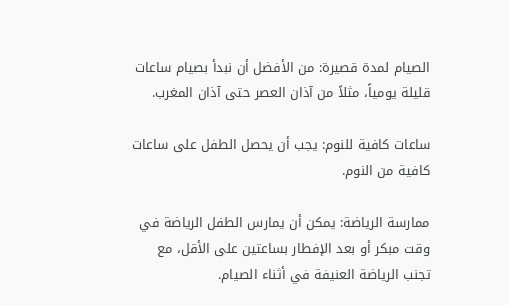الصيام لمدة قصيرة: من الأفضل أن نبدأ بصيام ساعات قليلة يومياً، مثلاً من آذان العصر حتى آذان المغرب.

ساعات كافية للنوم: يجب أن يحصل الطفل على ساعات كافية من النوم.

ممارسة الرياضة: يمكن أن يمارس الطفل الرياضة في وقت مبكر أو بعد الإفطار بساعتين على الأقل، مع تجنب الرياضة العنيفة في أثناء الصيام.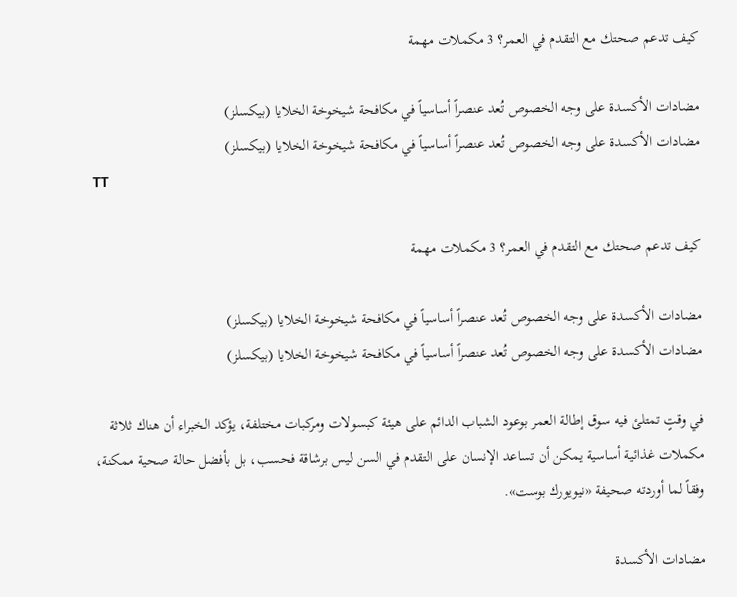كيف تدعم صحتك مع التقدم في العمر؟ 3 مكملات مهمة

مضادات الأكسدة على وجه الخصوص تُعد عنصراً أساسياً في مكافحة شيخوخة الخلايا (بيكسلز)
مضادات الأكسدة على وجه الخصوص تُعد عنصراً أساسياً في مكافحة شيخوخة الخلايا (بيكسلز)
TT

كيف تدعم صحتك مع التقدم في العمر؟ 3 مكملات مهمة

مضادات الأكسدة على وجه الخصوص تُعد عنصراً أساسياً في مكافحة شيخوخة الخلايا (بيكسلز)
مضادات الأكسدة على وجه الخصوص تُعد عنصراً أساسياً في مكافحة شيخوخة الخلايا (بيكسلز)

في وقتٍ تمتلئ فيه سوق إطالة العمر بوعود الشباب الدائم على هيئة كبسولات ومركبات مختلفة، يؤكد الخبراء أن هناك ثلاثة مكملات غذائية أساسية يمكن أن تساعد الإنسان على التقدم في السن ليس برشاقة فحسب، بل بأفضل حالة صحية ممكنة، وفقاً لما أوردته صحيفة «نيويورك بوست».

مضادات الأكسدة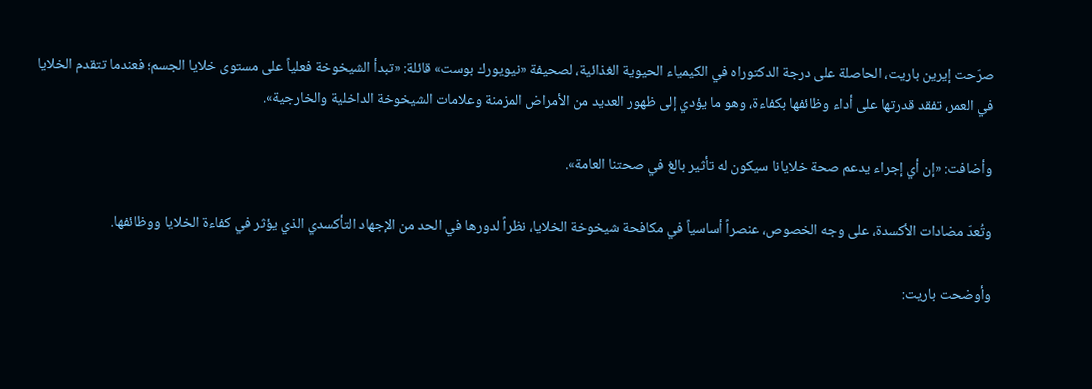صرّحت إيرين باريت، الحاصلة على درجة الدكتوراه في الكيمياء الحيوية الغذائية، لصحيفة «نيويورك بوست» قائلة: «تبدأ الشيخوخة فعلياً على مستوى خلايا الجسم؛ فعندما تتقدم الخلايا في العمر، تفقد قدرتها على أداء وظائفها بكفاءة، وهو ما يؤدي إلى ظهور العديد من الأمراض المزمنة وعلامات الشيخوخة الداخلية والخارجية».

وأضافت: «إن أي إجراء يدعم صحة خلايانا سيكون له تأثير بالغ في صحتنا العامة».

وتُعدّ مضادات الأكسدة، على وجه الخصوص، عنصراً أساسياً في مكافحة شيخوخة الخلايا، نظراً لدورها في الحد من الإجهاد التأكسدي الذي يؤثر في كفاءة الخلايا ووظائفها.

وأوضحت باريت: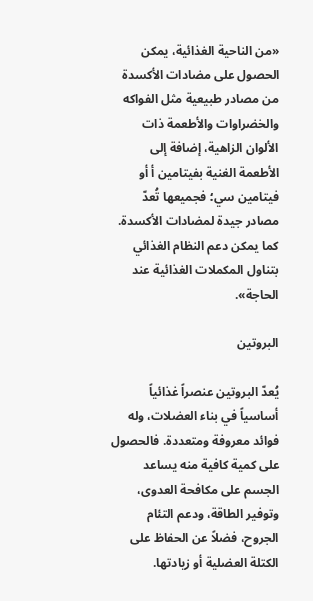«من الناحية الغذائية، يمكن الحصول على مضادات الأكسدة من مصادر طبيعية مثل الفواكه والخضراوات والأطعمة ذات الألوان الزاهية، إضافة إلى الأطعمة الغنية بفيتامين أ أو فيتامين سي؛ فجميعها تُعدّ مصادر جيدة لمضادات الأكسدة. كما يمكن دعم النظام الغذائي بتناول المكملات الغذائية عند الحاجة».

البروتين

يُعدّ البروتين عنصراً غذائياً أساسياً في بناء العضلات، وله فوائد معروفة ومتعددة. فالحصول على كمية كافية منه يساعد الجسم على مكافحة العدوى، وتوفير الطاقة، ودعم التئام الجروح، فضلاً عن الحفاظ على الكتلة العضلية أو زيادتها.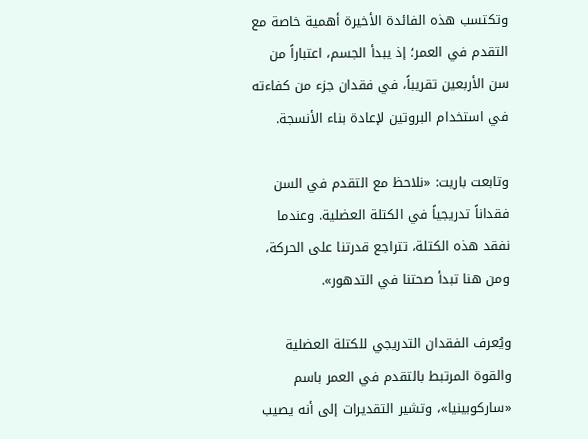وتكتسب هذه الفائدة الأخيرة أهمية خاصة مع التقدم في العمر؛ إذ يبدأ الجسم، اعتباراً من سن الأربعين تقريباً، في فقدان جزء من كفاءته في استخدام البروتين لإعادة بناء الأنسجة.

وتابعت باريت: «نلاحظ مع التقدم في السن فقداناً تدريجياً في الكتلة العضلية. وعندما نفقد هذه الكتلة، تتراجع قدرتنا على الحركة، ومن هنا تبدأ صحتنا في التدهور».

ويُعرف الفقدان التدريجي للكتلة العضلية والقوة المرتبط بالتقدم في العمر باسم «ساركوبينيا»، وتشير التقديرات إلى أنه يصيب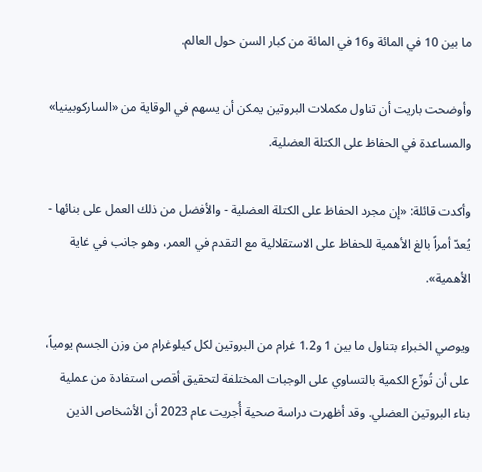ما بين 10 في المائة و16 في المائة من كبار السن حول العالم.

وأوضحت باريت أن تناول مكملات البروتين يمكن أن يسهم في الوقاية من «الساركوبينيا» والمساعدة في الحفاظ على الكتلة العضلية.

وأكدت قائلة: «إن مجرد الحفاظ على الكتلة العضلية - والأفضل من ذلك العمل على بنائها - يُعدّ أمراً بالغ الأهمية للحفاظ على الاستقلالية مع التقدم في العمر، وهو جانب في غاية الأهمية».

ويوصي الخبراء بتناول ما بين 1 و1.2 غرام من البروتين لكل كيلوغرام من وزن الجسم يومياً، على أن تُوزّع الكمية بالتساوي على الوجبات المختلفة لتحقيق أقصى استفادة من عملية بناء البروتين العضلي. وقد أظهرت دراسة صحية أُجريت عام 2023 أن الأشخاص الذين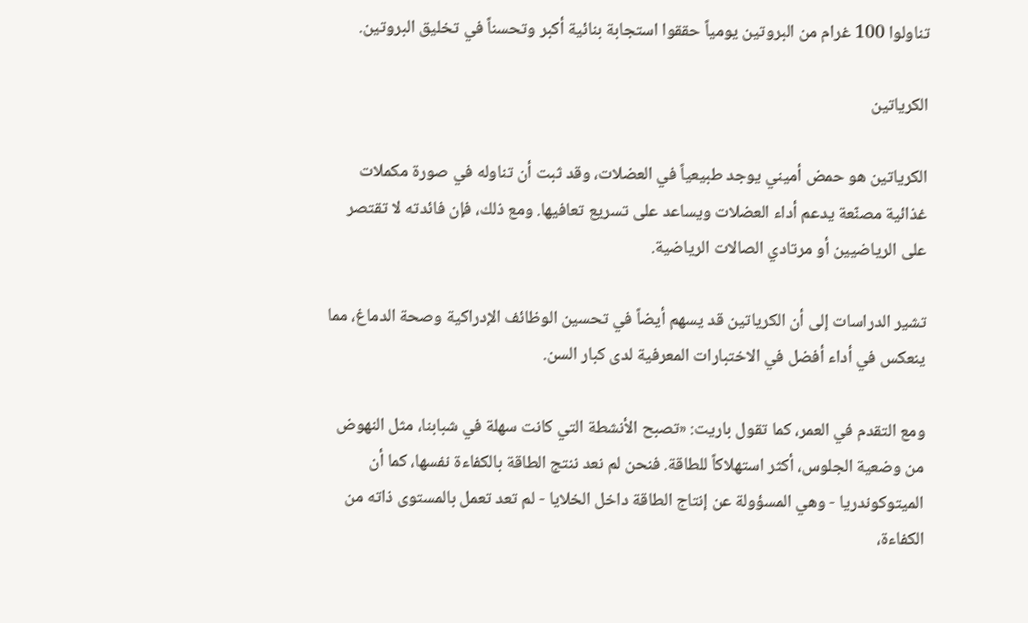تناولوا 100 غرام من البروتين يومياً حققوا استجابة بنائية أكبر وتحسناً في تخليق البروتين.

الكرياتين

الكرياتين هو حمض أميني يوجد طبيعياً في العضلات، وقد ثبت أن تناوله في صورة مكملات غذائية مصنّعة يدعم أداء العضلات ويساعد على تسريع تعافيها. ومع ذلك، فإن فائدته لا تقتصر على الرياضيين أو مرتادي الصالات الرياضية.

تشير الدراسات إلى أن الكرياتين قد يسهم أيضاً في تحسين الوظائف الإدراكية وصحة الدماغ، مما ينعكس في أداء أفضل في الاختبارات المعرفية لدى كبار السن.

ومع التقدم في العمر، كما تقول باريت: «تصبح الأنشطة التي كانت سهلة في شبابنا، مثل النهوض من وضعية الجلوس، أكثر استهلاكاً للطاقة. فنحن لم نعد ننتج الطاقة بالكفاءة نفسها، كما أن الميتوكوندريا - وهي المسؤولة عن إنتاج الطاقة داخل الخلايا - لم تعد تعمل بالمستوى ذاته من الكفاءة،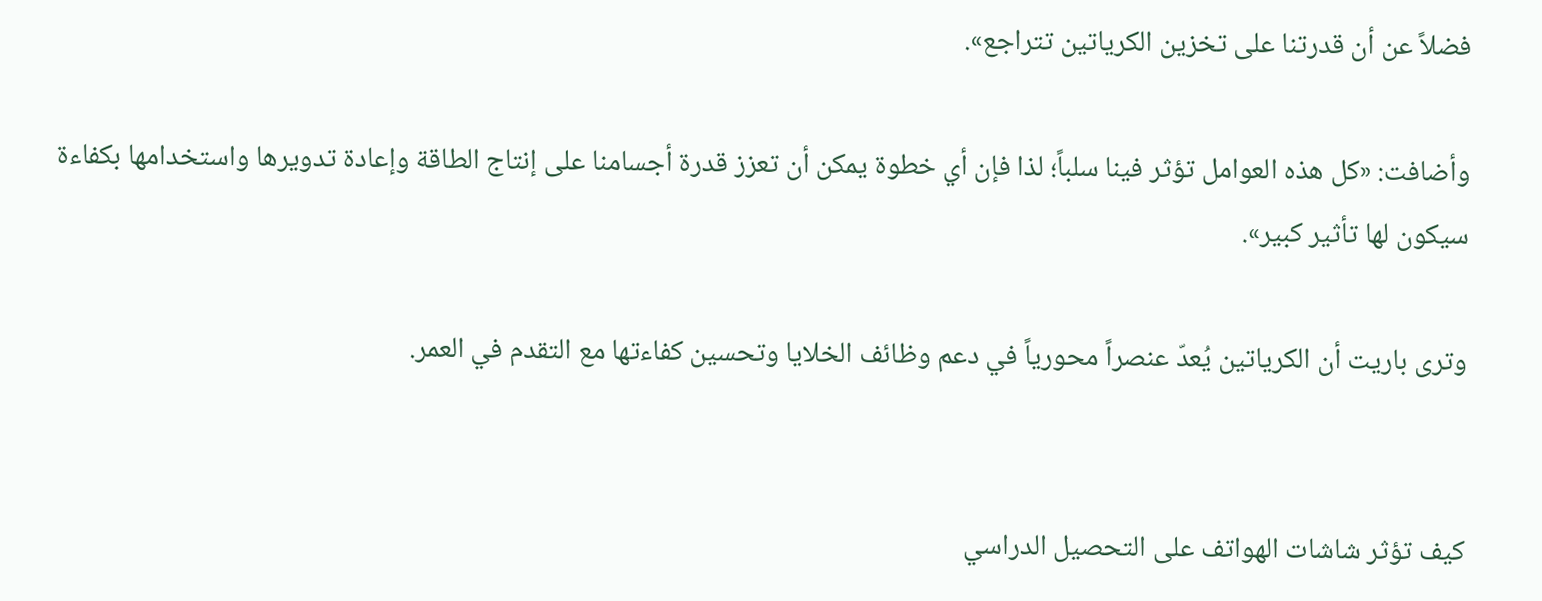فضلاً عن أن قدرتنا على تخزين الكرياتين تتراجع».

وأضافت: «كل هذه العوامل تؤثر فينا سلباً؛ لذا فإن أي خطوة يمكن أن تعزز قدرة أجسامنا على إنتاج الطاقة وإعادة تدويرها واستخدامها بكفاءة سيكون لها تأثير كبير».

وترى باريت أن الكرياتين يُعدّ عنصراً محورياً في دعم وظائف الخلايا وتحسين كفاءتها مع التقدم في العمر.


كيف تؤثر شاشات الهواتف على التحصيل الدراسي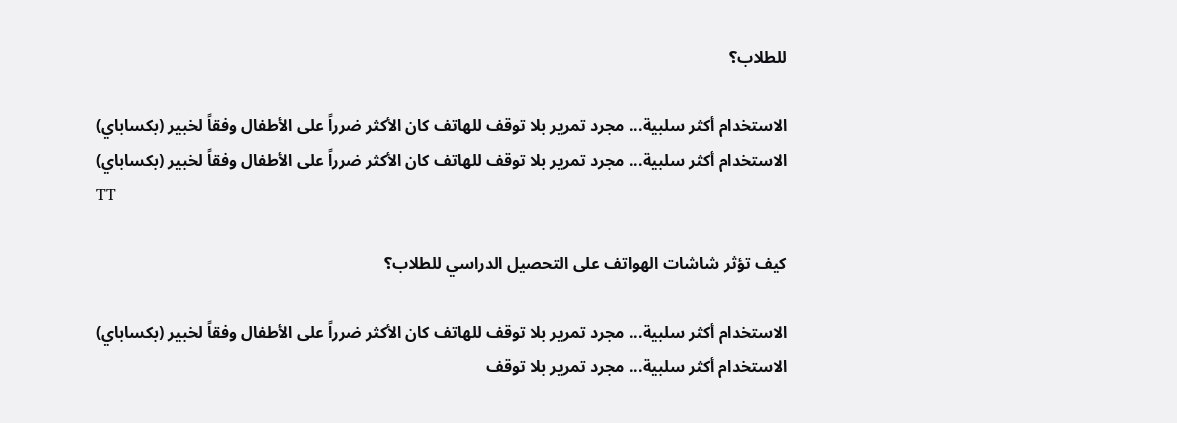للطلاب؟

الاستخدام أكثر سلبية... مجرد تمرير بلا توقف للهاتف كان الأكثر ضرراً على الأطفال وفقاً لخبير (بكساباي)
الاستخدام أكثر سلبية... مجرد تمرير بلا توقف للهاتف كان الأكثر ضرراً على الأطفال وفقاً لخبير (بكساباي)
TT

كيف تؤثر شاشات الهواتف على التحصيل الدراسي للطلاب؟

الاستخدام أكثر سلبية... مجرد تمرير بلا توقف للهاتف كان الأكثر ضرراً على الأطفال وفقاً لخبير (بكساباي)
الاستخدام أكثر سلبية... مجرد تمرير بلا توقف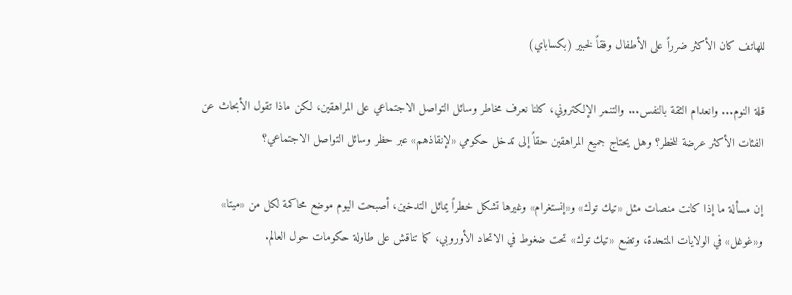للهاتف كان الأكثر ضرراً على الأطفال وفقاً لخبير (بكساباي)

قلة النوم... وانعدام الثقة بالنفس... والتنمر الإلكتروني، كلنا نعرف مخاطر وسائل التواصل الاجتماعي على المراهقين، لكن ماذا تقول الأبحاث عن الفئات الأكثر عرضة للخطر؟ وهل يحتاج جميع المراهقين حقاً إلى تدخل حكومي «لإنقاذهم» عبر حظر وسائل التواصل الاجتماعي؟

إن مسألة ما إذا كانت منصات مثل «تيك توك» و«إنستغرام» وغيرها تشكل خطراً يماثل التدخين، أصبحت اليوم موضع محاكمة لكل من «ميتا» و«غوغل» في الولايات المتحدة، وتضع «تيك توك» تحت ضغوط في الاتحاد الأوروبي، كما تناقش على طاولة حكومات حول العالم.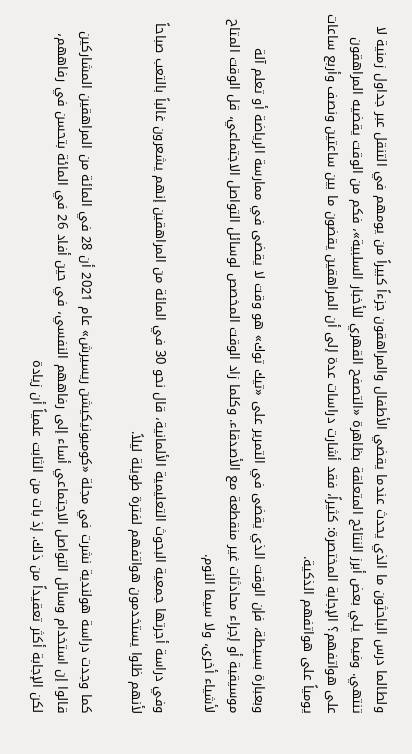ولطالما درس الباحثون ما الذي يحدث عندما يقضي الأطفال والمراهقون جزءاً كبيراً من يومهم في التنقل عبر جداول زمنية لا تنتهي. وفيما يلي بعض أبرز النتائج المتعلقة بظاهرة «التصفح القهري للأخبار السلبية»، فكم من الوقت يقضيه المراهقون على هواتفهم؟ الإجابة المختصرة: كثيراً، فقد أشارت دراسات عدة إلى أن المراهقين يقضون ما بين ساعتين ونصف وأربع ساعات يومياً على هواتفهم الذكية.

وبعبارة بسيطة، فإن الوقت الذي يقضى في التمرير على «تيك توك» هو وقت لا يقضى في ممارسة الرياضة أو تعلم آلة موسيقية أو إجراء محادثات غير منقطعة مع الأصدقاء. وكلما زاد الوقت المخصص لوسائل التواصل الاجتماعي، قل الوقت المتاح لأشياء أخرى، ولا سيما النوم.

وفي دراسة أجرتها جمعية البحوث التعليمية الألمانية، قال نحو 30 في المائة من المراهقين إنهم يشعرون غالباً بالتعب صباحاً لأنهم ظلوا يستخدمون هواتفهم لفترة طويلة ليلاً.

كما وجدت دراسة هولندية نشرت في مجلة «كوميونيكيشن ريسيرش» عام 2021 أن 28 في المائة من المراهقين المشاركين قالوا إن استخدام وسائل التواصل الاجتماعي أساء إلى رفاههم النفسي، في حين أفاد 26 في المائة بتحسن في رفاههم، لكن الإجابة أكثر تعقيداً من ذلك. إذ بات من الثابت علمياً أن زيادة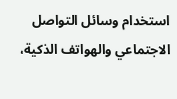استخدام وسائل التواصل الاجتماعي والهواتف الذكية،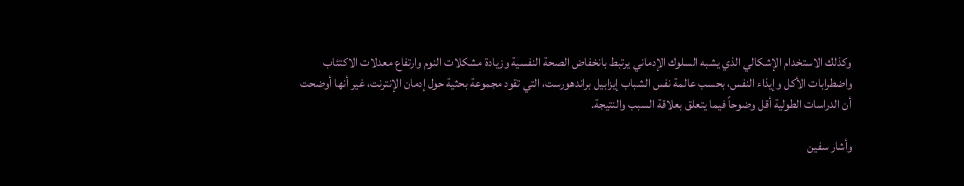وكذلك الاستخدام الإشكالي الذي يشبه السلوك الإدماني يرتبط بانخفاض الصحة النفسية وزيادة مشكلات النوم وارتفاع معدلات الاكتئاب واضطرابات الأكل وإيذاء النفس، بحسب عالمة نفس الشباب إيزابيل براندهورست، التي تقود مجموعة بحثية حول إدمان الإنترنت، غير أنها أوضحت أن الدراسات الطولية أقل وضوحاً فيما يتعلق بعلاقة السبب والنتيجة.

وأشار سفين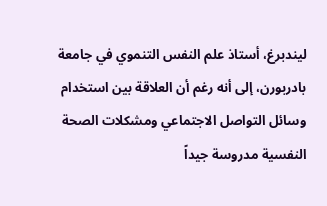ليندبرغ، أستاذ علم النفس التنموي في جامعة بادربورن، إلى أنه رغم أن العلاقة بين استخدام وسائل التواصل الاجتماعي ومشكلات الصحة النفسية مدروسة جيداً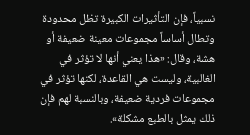نسبياً، فإن التأثيرات الكبيرة تظل محدودة وتطال أساساً مجموعات معينة ضعيفة أو هشة، وقال: «هذا يعني أنها لا تؤثر في الغالبية، وليست هي القاعدة، لكنها تؤثر في مجموعات فردية ضعيفة، وبالنسبة لهم فإن ذلك يمثل بالطبع مشكلة».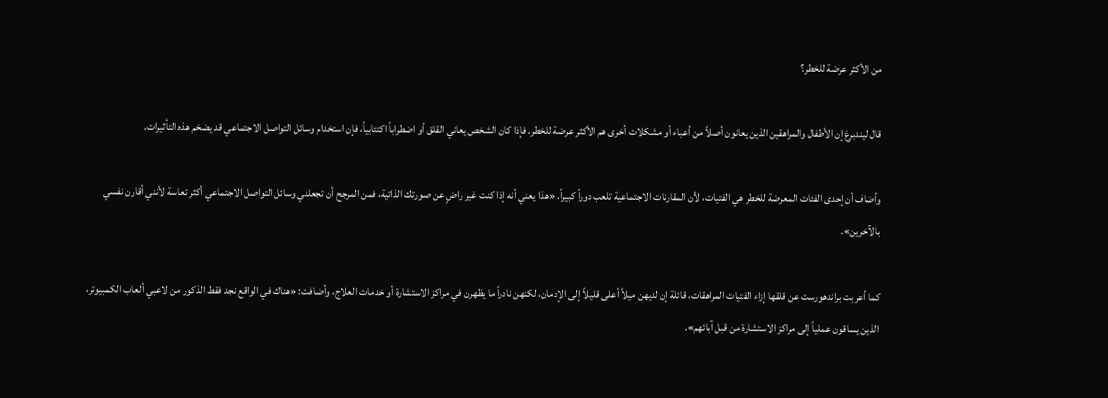من الأكثر عرضة للخطر؟

قال ليندبرغ إن الأطفال والمراهقين الذين يعانون أصلاً من أعباء أو مشكلات أخرى هم الأكثر عرضة للخطر. فإذا كان الشخص يعاني القلق أو اضطراباً اكتئابياً، فإن استخدام وسائل التواصل الاجتماعي قد يضخم هذه التأثيرات.

وأضاف أن إحدى الفئات المعرضة للخطر هي الفتيات، لأن المقارنات الاجتماعية تلعب دوراً كبيراً. «هذا يعني أنه إذا كنت غير راضٍ عن صورتك الذاتية، فمن المرجح أن تجعلني وسائل التواصل الاجتماعي أكثر تعاسة لأنني أقارن نفسي بالآخرين».

كما أعربت براندهورست عن قلقها إزاء الفتيات المراهقات، قائلة إن لديهن ميلاً أعلى قليلاً إلى الإدمان، لكنهن نادراً ما يظهرن في مراكز الاستشارة أو خدمات العلاج، وأضافت: «هناك في الواقع نجد فقط الذكور من لاعبي ألعاب الكمبيوتر، الذين يساقون عملياً إلى مراكز الاستشارة من قبل آبائهم».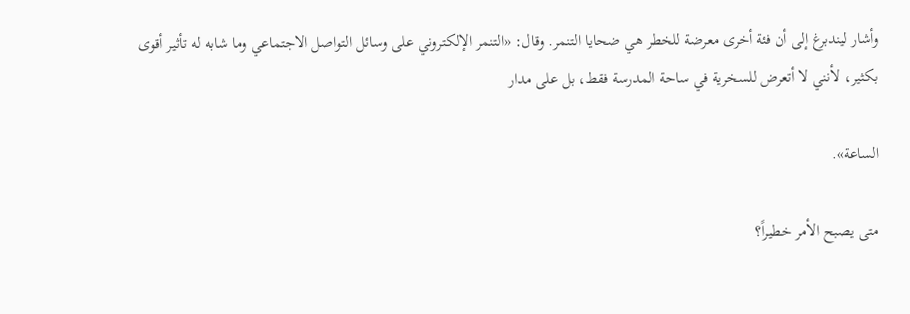وأشار ليندبرغ إلى أن فئة أخرى معرضة للخطر هي ضحايا التنمر. وقال: «التنمر الإلكتروني على وسائل التواصل الاجتماعي وما شابه له تأثير أقوى بكثير، لأنني لا أتعرض للسخرية في ساحة المدرسة فقط، بل على مدار

الساعة».

متى يصبح الأمر خطيراً؟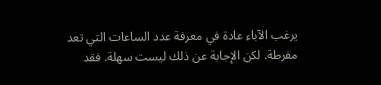يرغب الآباء عادة في معرفة عدد الساعات التي تعد مفرطة. لكن الإجابة عن ذلك ليست سهلة. فقد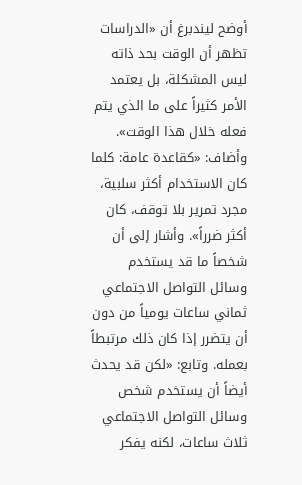أوضح ليندبرغ أن «الدراسات تظهر أن الوقت بحد ذاته ليس المشكلة، بل يعتمد الأمر كثيراً على ما الذي يتم فعله خلال هذا الوقت». وأضاف: «كقاعدة عامة: كلما كان الاستخدام أكثر سلبية، مجرد تمرير بلا توقف، كان أكثر ضرراً». وأشار إلى أن شخصاً ما قد يستخدم وسائل التواصل الاجتماعي ثماني ساعات يومياً من دون أن يتضرر إذا كان ذلك مرتبطاً بعمله. وتابع: «لكن قد يحدث أيضاً أن يستخدم شخص وسائل التواصل الاجتماعي ثلاث ساعات، لكنه يفكر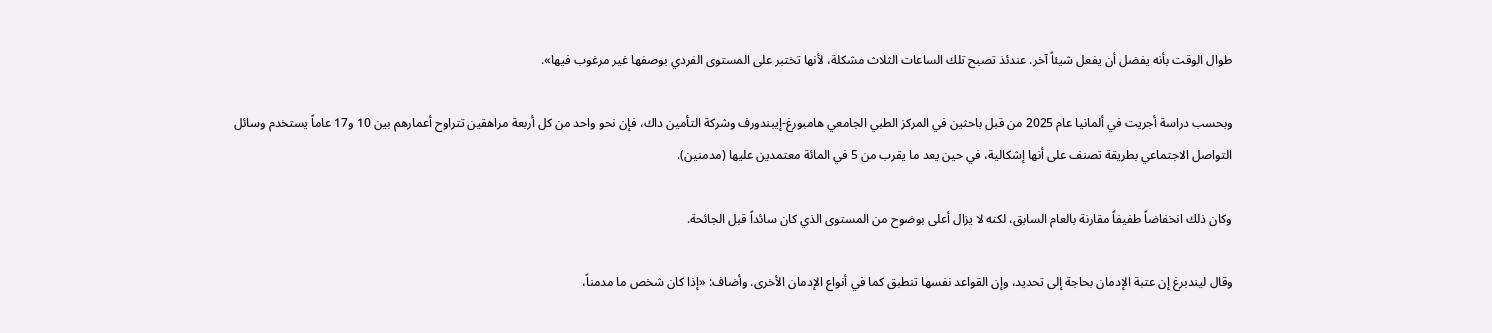طوال الوقت بأنه يفضل أن يفعل شيئاً آخر. عندئذ تصبح تلك الساعات الثلاث مشكلة، لأنها تختبر على المستوى الفردي بوصفها غير مرغوب فيها».

وبحسب دراسة أجريت في ألمانيا عام 2025 من قبل باحثين في المركز الطبي الجامعي هامبورغ-إيبندورف وشركة التأمين داك، فإن نحو واحد من كل أربعة مراهقين تتراوح أعمارهم بين 10 و17 عاماً يستخدم وسائل التواصل الاجتماعي بطريقة تصنف على أنها إشكالية، في حين يعد ما يقرب من 5 في المائة معتمدين عليها (مدمنين).

وكان ذلك انخفاضاً طفيفاً مقارنة بالعام السابق، لكنه لا يزال أعلى بوضوح من المستوى الذي كان سائداً قبل الجائحة.

وقال ليندبرغ إن عتبة الإدمان بحاجة إلى تحديد، وإن القواعد نفسها تنطبق كما في أنواع الإدمان الأخرى. وأضاف: «إذا كان شخص ما مدمناً،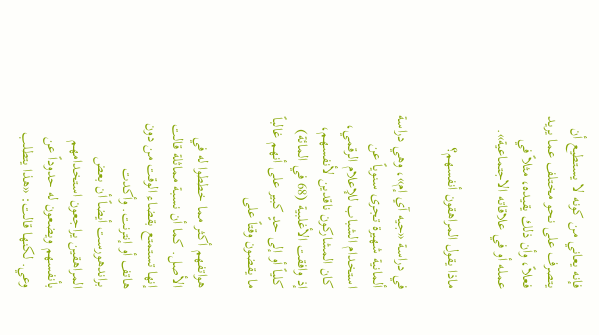فإنه يعاني من كونه لا يستطيع أن يتصرف على نحو مختلف عما يريد فعلاً، وأن ذلك يقيده، مثلاً في عمله أو في علاقاته الاجتماعية».

ماذا يقول المراهقون أنفسهم؟

في دراسة «جيه آي إم»، وهي دراسة ألمانية شهيرة تجرى سنوياً عن استخدام الشباب للإعلام الرقمي، كان المشاركون ناقدين لأنفسهم، إذ وافقت الأغلبية (68 في المائة) كلياً أو إلى حدٍ كبير على أنهم غالباً ما يقضون وقتاً على

هواتفهم أكثر مما خططوا له في الأصل. كما أن نسبة مماثلة قالت إنها تستمتع بقضاء الوقت من دون هاتف أو إنترنت. وأكدت براندهورست أيضاً أن بعض المراهقين يراجعون استخدامهم بأنفسهم ويضعون له حدوداً عن وعي. لكنها قالت: «هذا يتطلب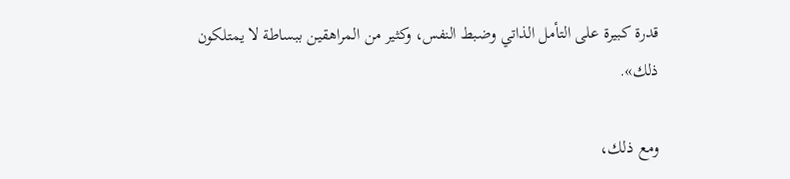قدرة كبيرة على التأمل الذاتي وضبط النفس، وكثير من المراهقين ببساطة لا يمتلكون ذلك».

ومع ذلك،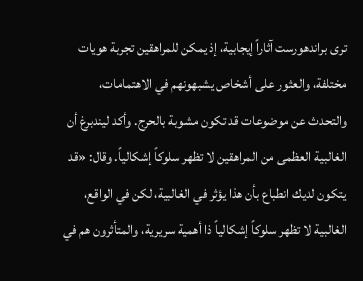ترى براندهورست آثاراً إيجابية، إذ يمكن للمراهقين تجربة هويات مختلفة، والعثور على أشخاص يشبهونهم في الاهتمامات، والتحدث عن موضوعات قد تكون مشوبة بالحرج. وأكد ليندبرغ أن الغالبية العظمى من المراهقين لا تظهر سلوكاً إشكالياً. وقال: «قد يتكون لديك انطباع بأن هذا يؤثر في الغالبية، لكن في الواقع، الغالبية لا تظهر سلوكاً إشكالياً ذا أهمية سريرية، والمتأثرون هم في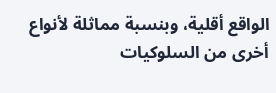الواقع أقلية، وبنسبة مماثلة لأنواع أخرى من السلوكيات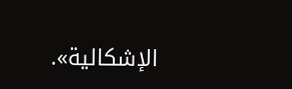الإشكالية».